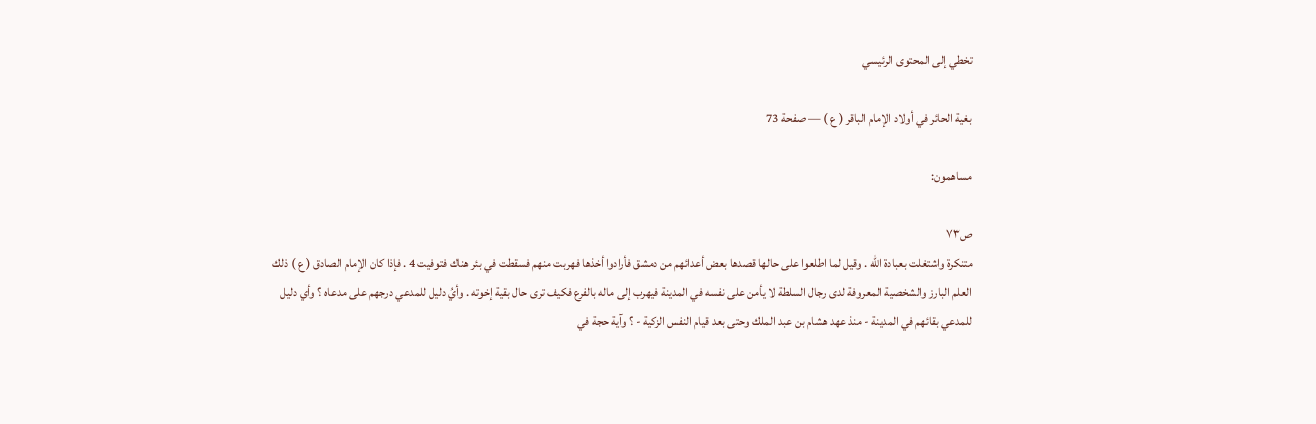تخطي إلى المحتوى الرئيسي

بغية الحائر في أولاد الإمام الباقر ( ع ) — صفحة 73

مساهمون:

ص٧٣
متنكرة واشتغلت بعبادة الله . وقيل لما اطلعوا على حالها قصدها بعض أعدائهم من دمشق فأرادوا أخذها فهربت منهم فسقطت في بئر هناك فتوفيت 4 . فإذا كان الإمام الصادق ( ع ) ذلك العلم البارز والشخصية المعروفة لدى رجال السلطة لا يأمن على نفسه في المدينة فيهرب إلى ماله بالفرع فكيف ترى حال بقية إخوته . وأيُ دليل للمدعي درجهم على مدعاه ؟ وأي دليل للمدعي بقائهم في المدينة - منذ عهد هشام بن عبد الملك وحتى بعد قيام النفس الزكية - ؟ وآية حجة في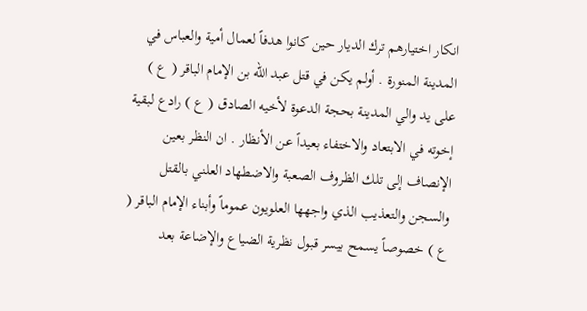انكار اختيارهم ترك الديار حين كانوا هدفاً لعمال أمية والعباس في المدينة المنورة . أولم يكن في قتل عبد الله بن الإمام الباقر ( ع ) على يد والي المدينة بحجة الدعوة لأخيه الصادق ( ع ) رادع لبقية إخوته في الابتعاد والاختفاء بعيداً عن الأنظار . ان النظر بعين الإنصاف إلى تلك الظروف الصعبة والاضطهاد العلني بالقتل والسجن والتعذيب الذي واجهها العلويون عموماً وأبناء الإمام الباقر ( ع ) خصوصاً يسمح بيسر قبول نظرية الضياع والإضاعة بعد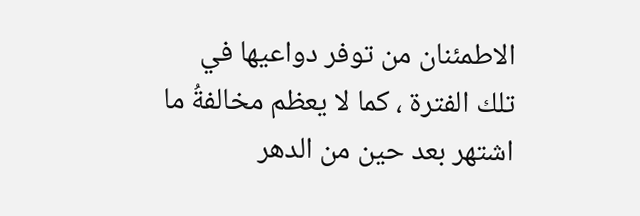الاطمئنان من توفر دواعيها في تلك الفترة ، كما لا يعظم مخالفةُ ما اشتهر بعد حين من الدهر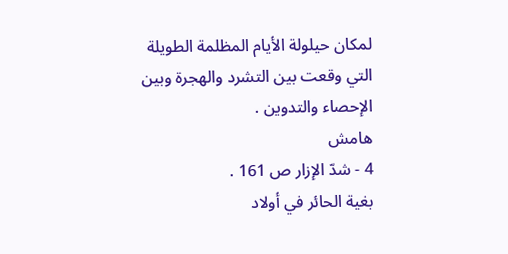لمكان حيلولة الأيام المظلمة الطويلة التي وقعت بين التشرد والهجرة وبين الإحصاء والتدوين .
هامش
4 - شدّ الإزار ص 161 .
بغية الحائر في أولاد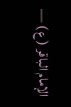الإمام الباقر ( ع ) —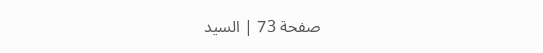صفحة 73 | السيد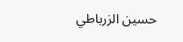حسين الزرباطي